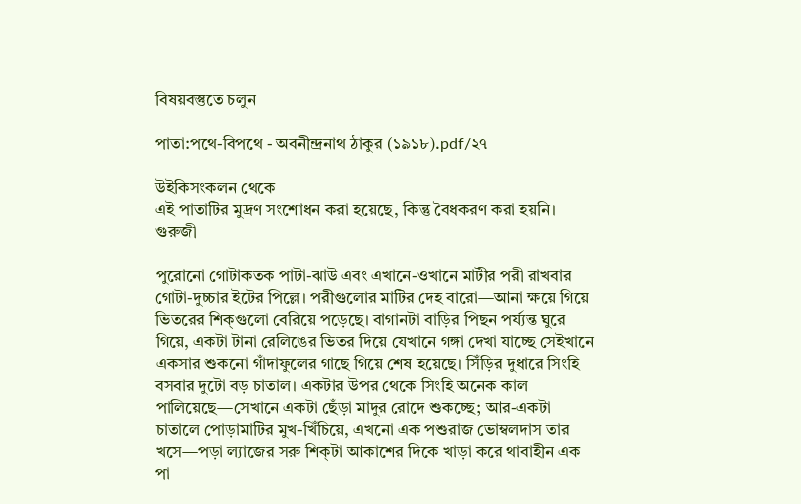বিষয়বস্তুতে চলুন

পাতা:পথে-বিপথে - অবনীন্দ্রনাথ ঠাকুর (১৯১৮).pdf/২৭

উইকিসংকলন থেকে
এই পাতাটির মুদ্রণ সংশোধন করা হয়েছে, কিন্তু বৈধকরণ করা হয়নি।
গুরুজী

পুরোনো গোটাকতক পাটা-ঝাউ এবং এখানে-ওখানে মাটীর পরী রাখবার গোটা-দুচ্চার ইটের পিল্লে। পরীগুলোর মাটির দেহ বারো—আনা ক্ষয়ে গিয়ে ভিতরের শিক্গুলো বেরিয়ে পড়েছে। বাগানটা বাড়ির পিছন পর্য্যন্ত ঘুরে গিয়ে, একটা টানা রেলিঙের ভিতর দিয়ে যেখানে গঙ্গা দেখা যাচ্ছে সেইখানে একসার শুকনো গাঁদাফুলের গাছে গিয়ে শেষ হয়েছে। সিঁড়ির দুধারে সিংহি বসবার দুটো বড় চাতাল। একটার উপর থেকে সিংহি অনেক কাল পালিয়েছে—সেখানে একটা ছেঁড়া মাদুর রোদে শুকচ্ছে; আর-একটা চাতালে পোড়ামাটির মুখ-খিঁচিয়ে, এখনো এক পশুরাজ ভোম্বলদাস তার খসে—পড়া ল্যাজের সরু শিক্‌টা আকাশের দিকে খাড়া করে থাবাহীন এক পা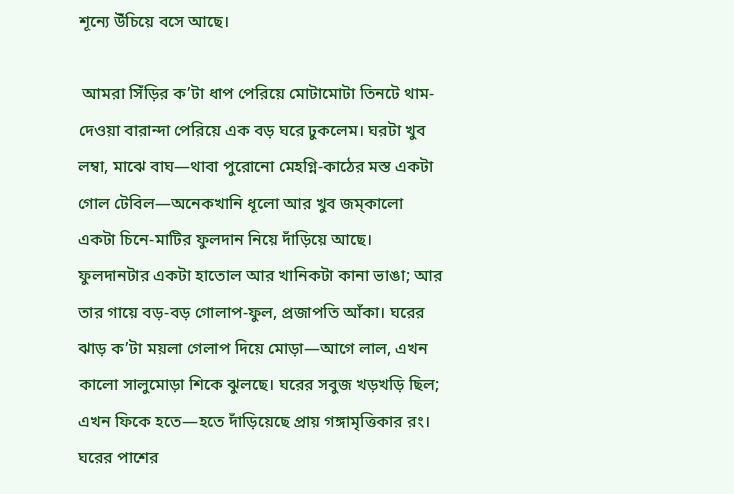শূন্যে উঁচিয়ে বসে আছে।

 আমরা সিঁড়ির ক’টা ধাপ পেরিয়ে মোটামোটা তিনটে থাম-দেওয়া বারান্দা পেরিয়ে এক বড় ঘরে ঢুকলেম। ঘরটা খুব লম্বা, মাঝে বাঘ—থাবা পুরোনো মেহগ্নি-কাঠের মস্ত একটা গোল টেবিল—অনেকখানি ধূলো আর খুব জম্‌কালো একটা চিনে-মাটির ফুলদান নিয়ে দাঁড়িয়ে আছে। ফুলদানটার একটা হাতোল আর খানিকটা কানা ভাঙা; আর তার গায়ে বড়-বড় গোলাপ-ফুল, প্রজাপতি আঁকা। ঘরের ঝাড় ক’টা ময়লা গেলাপ দিয়ে মোড়া—আগে লাল, এখন কালো সালুমোড়া শিকে ঝুলছে। ঘরের সবুজ খড়খড়ি ছিল; এখন ফিকে হতে—হতে দাঁড়িয়েছে প্রায় গঙ্গামৃত্তিকার রং। ঘরের পাশের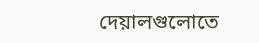দেয়ালগুলোতে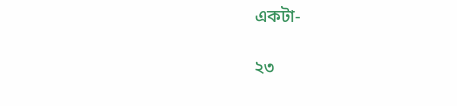একটা-

২৩